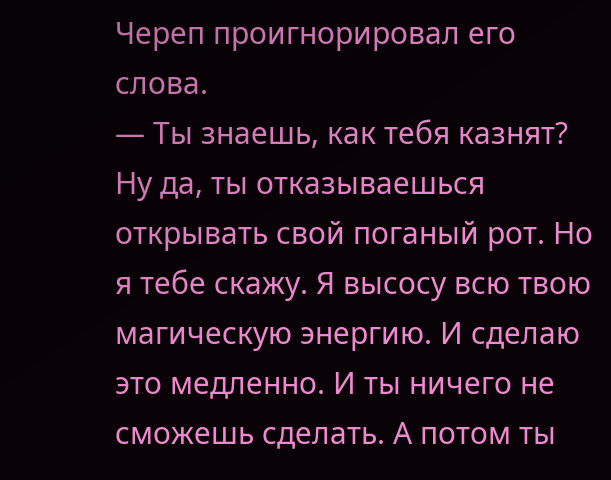Череп проигнорировал его слова.
— Ты знаешь, как тебя казнят? Ну да, ты отказываешься открывать свой поганый рот. Но я тебе скажу. Я высосу всю твою магическую энергию. И сделаю это медленно. И ты ничего не сможешь сделать. А потом ты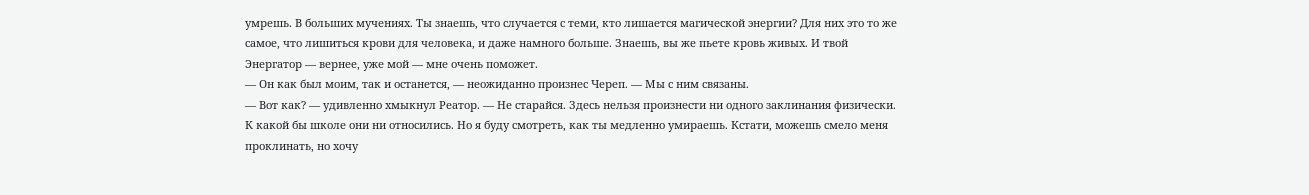умрешь. В больших мучениях. Ты знаешь, что случается с теми, кто лишается магической энергии? Для них это то же самое, что лишиться крови для человека, и даже намного больше. Знаешь, вы же пьете кровь живых. И твой Энергатор — вернее, уже мой — мне очень поможет.
— Он как был моим, так и останется, — неожиданно произнес Череп. — Мы с ним связаны.
— Вот как? — удивленно хмыкнул Реатор. — Не старайся. Здесь нельзя произнести ни одного заклинания физически. К какой бы школе они ни относились. Но я буду смотреть, как ты медленно умираешь. Кстати, можешь смело меня проклинать, но хочу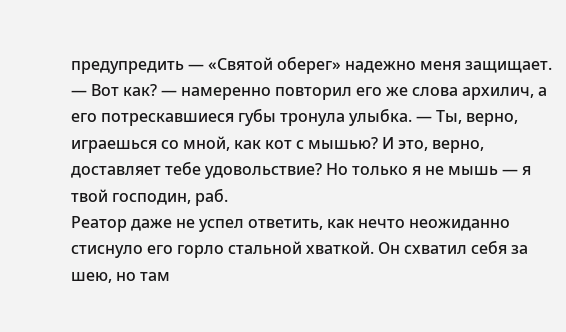предупредить — «Святой оберег» надежно меня защищает.
— Вот как? — намеренно повторил его же слова архилич, а его потрескавшиеся губы тронула улыбка. — Ты, верно, играешься со мной, как кот с мышью? И это, верно, доставляет тебе удовольствие? Но только я не мышь — я твой господин, раб.
Реатор даже не успел ответить, как нечто неожиданно стиснуло его горло стальной хваткой. Он схватил себя за шею, но там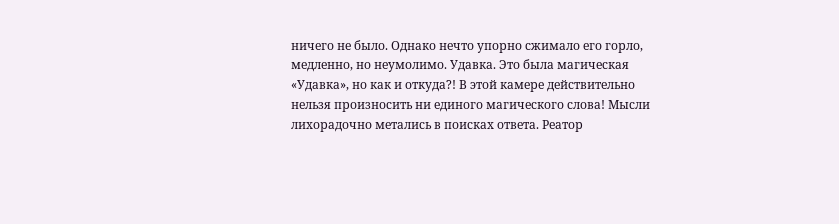ничего не было. Однако нечто упорно сжимало его горло, медленно, но неумолимо. Удавка. Это была магическая «Удавка», но как и откуда?! В этой камере действительно нельзя произносить ни единого магического слова! Мысли лихорадочно метались в поисках ответа. Реатор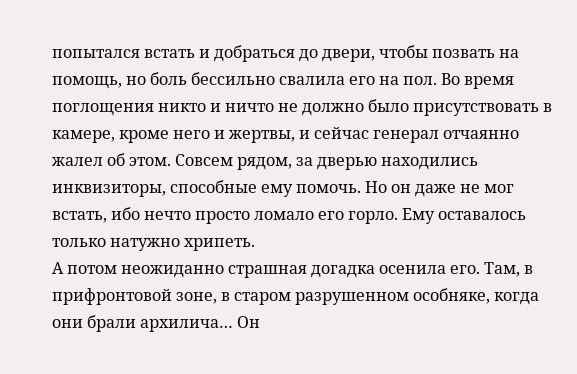попытался встать и добраться до двери, чтобы позвать на помощь, но боль бессильно свалила его на пол. Во время поглощения никто и ничто не должно было присутствовать в камере, кроме него и жертвы, и сейчас генерал отчаянно жалел об этом. Совсем рядом, за дверью находились инквизиторы, способные ему помочь. Но он даже не мог встать, ибо нечто просто ломало его горло. Ему оставалось только натужно хрипеть.
А потом неожиданно страшная догадка осенила его. Там, в прифронтовой зоне, в старом разрушенном особняке, когда они брали архилича… Он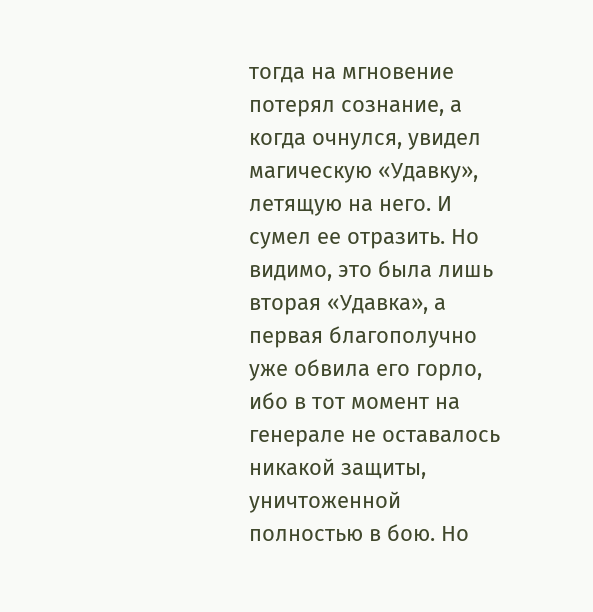тогда на мгновение потерял сознание, а когда очнулся, увидел магическую «Удавку», летящую на него. И сумел ее отразить. Но видимо, это была лишь вторая «Удавка», а первая благополучно уже обвила его горло, ибо в тот момент на генерале не оставалось никакой защиты, уничтоженной полностью в бою. Но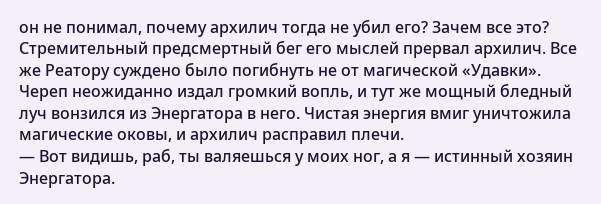он не понимал, почему архилич тогда не убил его? Зачем все это?
Стремительный предсмертный бег его мыслей прервал архилич. Все же Реатору суждено было погибнуть не от магической «Удавки». Череп неожиданно издал громкий вопль, и тут же мощный бледный луч вонзился из Энергатора в него. Чистая энергия вмиг уничтожила магические оковы, и архилич расправил плечи.
— Вот видишь, раб, ты валяешься у моих ног, а я — истинный хозяин Энергатора.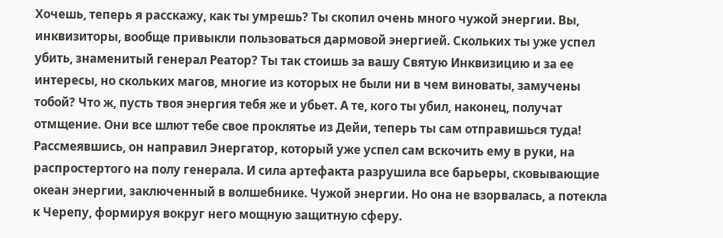Хочешь, теперь я расскажу, как ты умрешь? Ты скопил очень много чужой энергии. Вы, инквизиторы, вообще привыкли пользоваться дармовой энергией. Скольких ты уже успел убить, знаменитый генерал Реатор? Ты так стоишь за вашу Святую Инквизицию и за ее интересы, но скольких магов, многие из которых не были ни в чем виноваты, замучены тобой? Что ж, пусть твоя энергия тебя же и убьет. А те, кого ты убил, наконец, получат отмщение. Они все шлют тебе свое проклятье из Дейи, теперь ты сам отправишься туда!
Рассмеявшись, он направил Энергатор, который уже успел сам вскочить ему в руки, на распростертого на полу генерала. И сила артефакта разрушила все барьеры, сковывающие океан энергии, заключенный в волшебнике. Чужой энергии. Но она не взорвалась, а потекла к Черепу, формируя вокруг него мощную защитную сферу.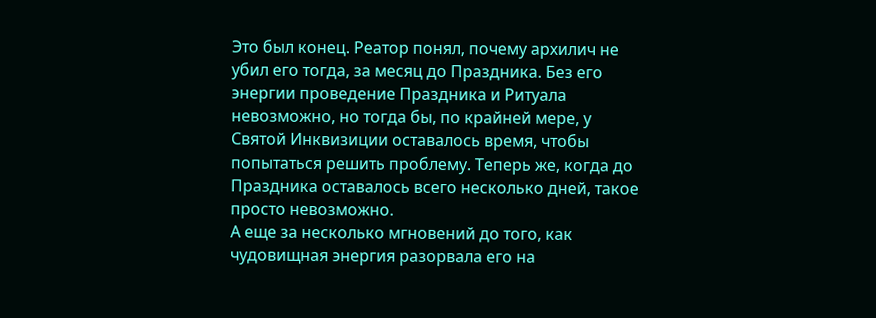Это был конец. Реатор понял, почему архилич не убил его тогда, за месяц до Праздника. Без его энергии проведение Праздника и Ритуала невозможно, но тогда бы, по крайней мере, у Святой Инквизиции оставалось время, чтобы попытаться решить проблему. Теперь же, когда до Праздника оставалось всего несколько дней, такое просто невозможно.
А еще за несколько мгновений до того, как чудовищная энергия разорвала его на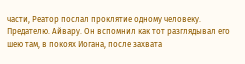части, Реатор послал проклятие одному человеку. Предателю. Айвару. Он вспомнил как тот разглядывал его шею там, в покоях Иогана, после захвата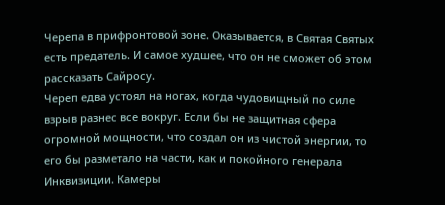Черепа в прифронтовой зоне. Оказывается, в Святая Святых есть предатель. И самое худшее, что он не сможет об этом рассказать Сайросу.
Череп едва устоял на ногах, когда чудовищный по силе взрыв разнес все вокруг. Если бы не защитная сфера огромной мощности, что создал он из чистой энергии, то его бы разметало на части, как и покойного генерала Инквизиции. Камеры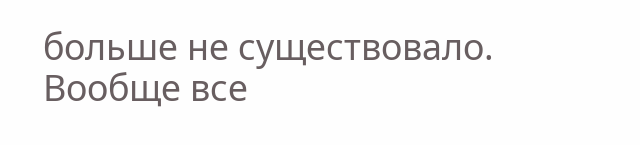больше не существовало. Вообще все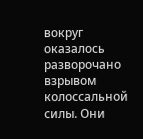вокруг оказалось разворочано взрывом колоссальной силы. Они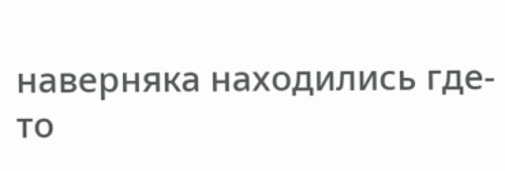наверняка находились где-то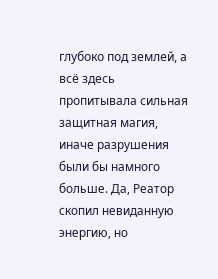глубоко под землей, а всё здесь пропитывала сильная защитная магия, иначе разрушения были бы намного больше. Да, Реатор скопил невиданную энергию, но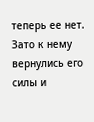теперь ее нет. Зато к нему вернулись его силы и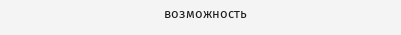возможность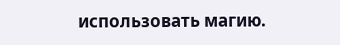использовать магию.